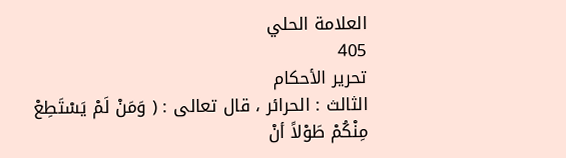العلامة الحلي
405
تحرير الأحكام
الثالث : الحرائر ، قال تعالى : ( وَمَنْ لَمْ يَسْتَطِعْ مِنْكُمْ طَوْلاً أنْ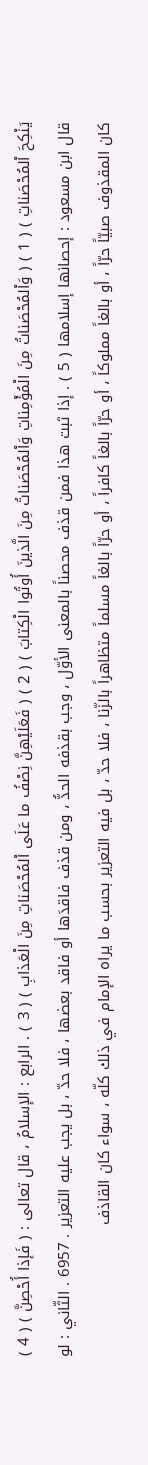يَنْكِحَ اْلمُحْصَناتِ ) ( 1 ) ( وَاْلمُحْصَناتُ مِنَ الْمُؤْمِناتِ وَاْلمُحْصَناتُ مِنَ الَّذينَ أُوتُوا الْكِتابَ ) ( 2 ) ( فَعَلَيْهِنَّ نِصْفُ ما عَلَى اْلمُحْصَناتِ مِنَ الْعَذابِ ) ( 3 ) . الرابع : الإسلامُ ، قال تعالى : ( فَإذا أُحْصِنَّ ) ( 4 ) قال ابن مسعود : إحصانها إسلامها ( 5 ) . إذا ثبت هذا فمن قذف محصناً بالمعنى الأوّل ، وجب بقذفه الحدُّ ، ومن قذف فاقدَها أو فاقد بعضها ، فلا حدّ ، بل يجب عليه التعزير . 6957 . الثّاني : لو كان المقذوف صبيّاً حرّاً ، أو بالغاً مملوكاً ، أو حرّاً بالغاً كافراً ، أو حرّاً بالغاً مسلماً متظاهراً بالزّنا ، فلا حدّ ، بل فيه التعزير بحسب ما يراه الإمام في ذلك كلّه ، سواء كان القاذف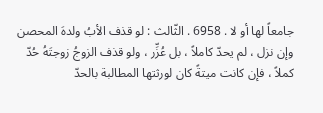جامعاً لها أو لا . 6958 . الثّالث : لو قذف الأبُ ولدهَ المحصن وإن نزل ، لم يحدّ كاملاً ، بل عُزِّر ، ولو قذف الزوجُ زوجتَهُ حُدّ كملاً ، فإن كانت ميتةً كان لورثتها المطالبة بالحدّ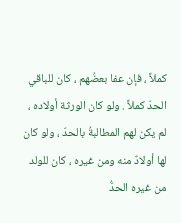كملاً ، فإن عفا بعضُهم ، كان للباقي الحدّ كملاً . ولو كان الورثة أولاده ، لم يكن لهم المطالبةُ بالحدّ ، ولو كان لها أولادٌ منه ومن غيره ، كان للولد من غيره الحدُّ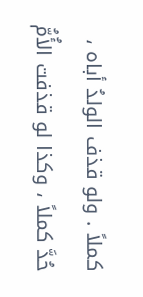كملاً . ولو قذف الولدُ أباه ، حُدَّ كملاً ، وكذا لو قذفت الأُمُّ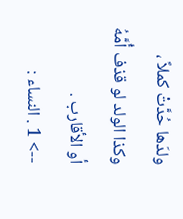ولدَها حُدَّتْ كملاً ، وكذا الولد لو قذف أُمَّهُ أو الأقارب .
--> 1 . النساء :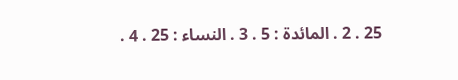25 . 2 . المائدة : 5 . 3 . النساء : 25 . 4 .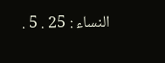النساء : 25 . 5 .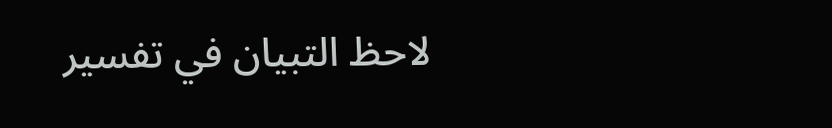لاحظ التبيان في تفسير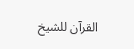القرآن للشيخ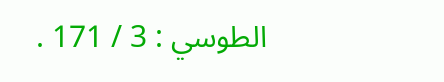الطوسي : 3 / 171 .